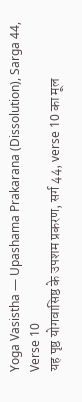Yoga Vasistha — Upashama Prakarana (Dissolution), Sarga 44, Verse 10
यह पृष्ठ योगवासिष्ठ के उपशम प्रकरण, सर्ग 44, verse 10 का मूल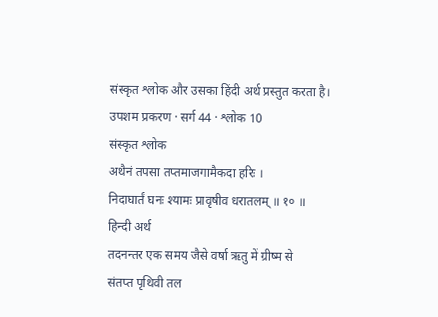संस्कृत श्लोक और उसका हिंदी अर्थ प्रस्तुत करता है।
उपशम प्रकरण · सर्ग 44 · श्लोक 10
संस्कृत श्लोक
अथैनं तपसा तप्तमाजगामैकदा हरिः ।
निदाघार्तं घनः श्यामः प्रावृषीव धरातलम् ॥ १० ॥
हिन्दी अर्थ
तदनन्तर एक समय जैसे वर्षा ऋतु में ग्रीष्म से
संतप्त पृथिवी तल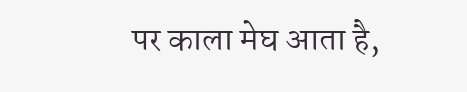पर काला मेघ आता है,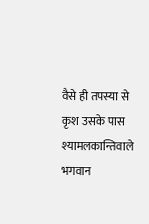वैसे ही तपस्या से कृश उसके पास श्यामलकान्तिवाले
भगवान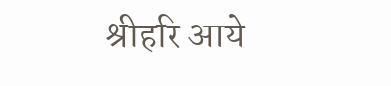श्रीहरि आये